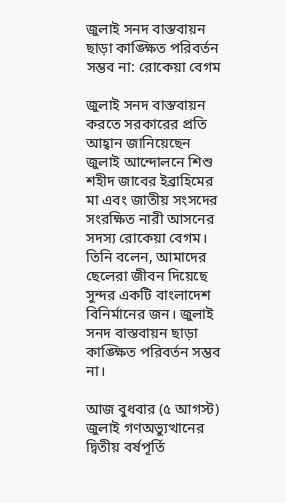জুলাই সনদ বাস্তবায়ন ছাড়া কাঙ্ক্ষিত পরিবর্তন সম্ভব না: রোকেয়া বেগম

জুলাই সনদ বাস্তবায়ন করতে সরকারের প্রতি আহ্বান জানিয়েছেন জুলাই আন্দোলনে শিশু শহীদ জাবের ইব্রাহিমের মা এবং জাতীয় সংসদের সংরক্ষিত নারী আসনের সদস্য রোকেয়া বেগম। তিনি বলেন, আমাদের ছেলেরা জীবন দিয়েছে সুন্দর একটি বাংলাদেশ বিনির্মানের জন। জুলাই সনদ বাস্তবায়ন ছাড়া কাঙ্ক্ষিত পরিবর্তন সম্ভব না।

আজ বুধবার (৫ আগস্ট) জুলাই গণঅভ্যুত্থানের দ্বিতীয় বর্ষপূর্তি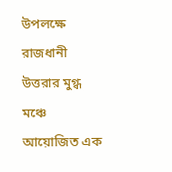উপলক্ষে রাজধানী উত্তরার মুগ্ধ মঞ্চে আয়োজিত এক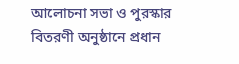আলোচনা সভা ও পুরস্কার বিতরণী অনুষ্ঠানে প্রধান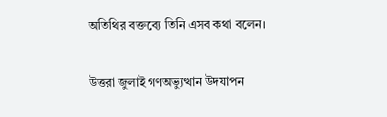অতিথির বক্তব্যে তিনি এসব কথা বলেন।

উত্তরা জুলাই গণঅভ্যুত্থান উদযাপন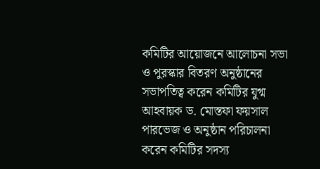কমিটির আয়োজনে আলোচনা সভা ও পুরস্কার বিতরণ অনুষ্ঠানের সভাপতিত্ব করেন কমিটির যুগ্ম আহবায়ক ড. মোস্তফা ফয়সাল পারভেজ ও অনুষ্ঠান পরিচালনা করেন কমিটির সদস্য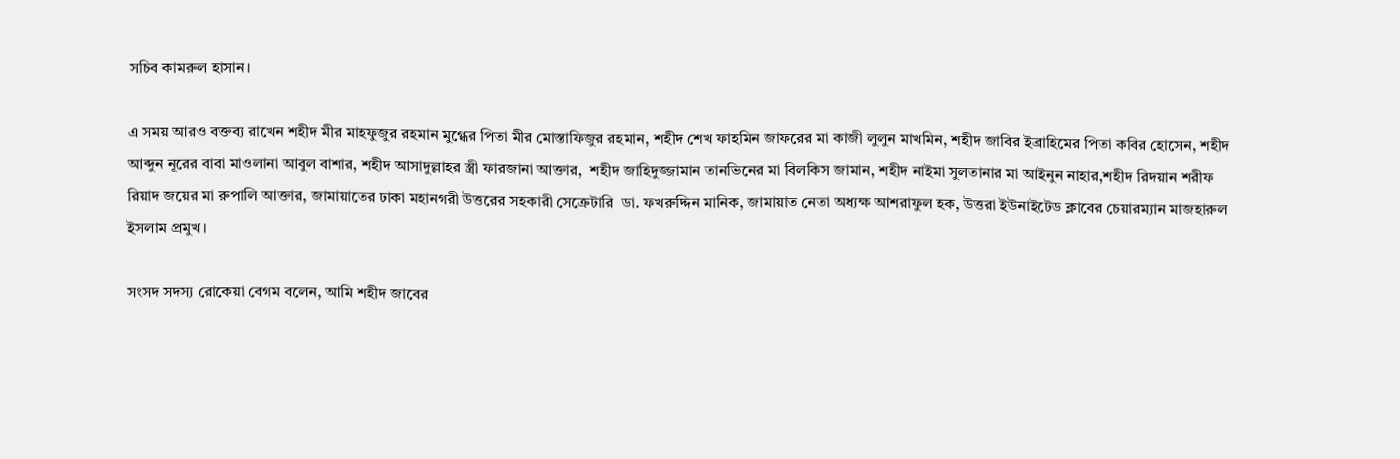সচিব কামরুল হাসান।

এ সময় আরও বক্তব্য রাখেন শহীদ মীর মাহফুজুর রহমান মুগ্ধের পিতা মীর মোস্তাফিজুর রহমান, শহীদ শেখ ফাহমিন জাফরের মা কাজী লুলুন মাখমিন, শহীদ জাবির ইব্রাহিমের পিতা কবির হোসেন, শহীদ আব্দুন নূরের বাবা মাওলানা আবুল বাশার, শহীদ আসাদুল্লাহর স্ত্রী ফারজানা আক্তার,  শহীদ জাহিদুজ্জামান তানভিনের মা বিলকিস জামান, শহীদ নাইমা সুলতানার মা আইনুন নাহার,শহীদ রিদয়ান শরীফ রিয়াদ জয়ের মা রুপালি আক্তার, জামায়াতের ঢাকা মহানগরী উত্তরের সহকারী সেক্রেটারি  ডা. ফখরুদ্দিন মানিক, জামায়াত নেতা অধ্যক্ষ আশরাফুল হক, উত্তরা ইউনাইটেড ক্লাবের চেয়ারম্যান মাজহারুল ইসলাম প্রমুখ।

সংসদ সদস্য রোকেয়া বেগম বলেন, আমি শহীদ জাবের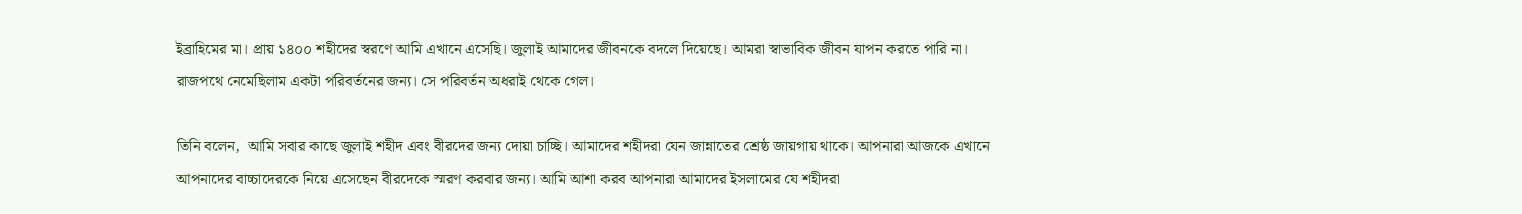ইব্রাহিমের মা। প্রায় ১৪০০ শহীদের স্বরণে আমি এখানে এসেছি। জুলাই আমাদের জীবনকে বদলে দিয়েছে। আমরা স্বাভাবিক জীবন যাপন করতে পারি না।  রাজপথে নেমেছিলাম একটা পরিবর্তনের জন্য। সে পরিবর্তন অধরাই থেকে গেল।

তিনি বলেন,  আমি সবার কাছে জুলাই শহীদ এবং বীরদের জন্য দোয়া চাচ্ছি। আমাদের শহীদরা যেন জান্নাতের শ্রেষ্ঠ জায়গায় থাকে। আপনারা আজকে এখানে আপনাদের বাচ্চাদেরকে নিয়ে এসেছেন বীরদেকে স্মরণ করবার জন্য। আমি আশা করব আপনারা আমাদের ইসলামের যে শহীদরা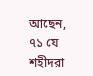আছেন, ৭১ যে শহীদরা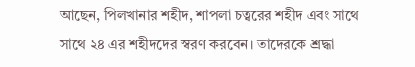আছেন, পিলখানার শহীদ, শাপলা চত্বরের শহীদ এবং সাথে সাথে ২৪ এর শহীদদের স্বরণ করবেন। তাদেরকে শ্রদ্ধা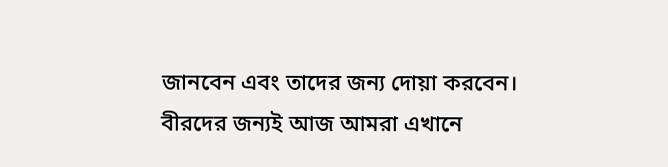জানবেন এবং তাদের জন্য দোয়া করবেন। বীরদের জন্যই আজ আমরা এখানে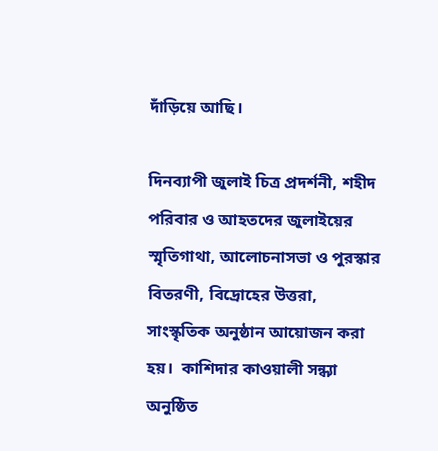দাঁড়িয়ে আছি।

দিনব্যাপী জুলাই চিত্র প্রদর্শনী, শহীদ পরিবার ও আহতদের জুলাইয়ের স্মৃতিগাথা, আলোচনাসভা ও পুরস্কার বিতরণী, বিদ্রোহের উত্তরা, সাংস্কৃতিক অনুষ্ঠান আয়োজন করা হয়।  কাশিদার কাওয়ালী সন্ধ্যা অনুষ্ঠিত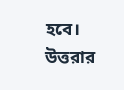হবে। উত্তরার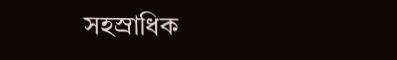সহস্রাধিক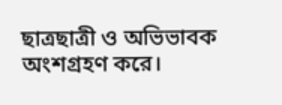ছাত্রছাত্রী ও অভিভাবক অংশগ্রহণ করে।